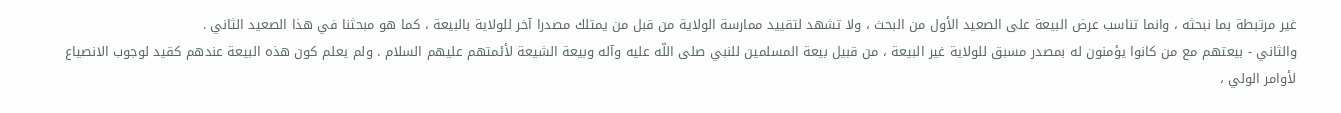غير مرتبطة بما نبحثه ، وانما تناسب عرض البيعة على الصعيد الأول من البحث ، ولا تشهد لتقييد ممارسة الولاية من قبل من يمتلك مصدرا آخر للولاية بالبيعة ، كما هو مبحثنا في هذا الصعيد الثاني .
والثاني - بيعتهم مع من كانوا يؤمنون له بمصدر مسبق للولاية غير البيعة ، من قبيل بيعة المسلمين للنبي صلى اللّه عليه وآله وبيعة الشيعة لأئمتهم عليهم السلام . ولم يعلم كون هذه البيعة عندهم كقيد لوجوب الانصياع لأوامر الولي ،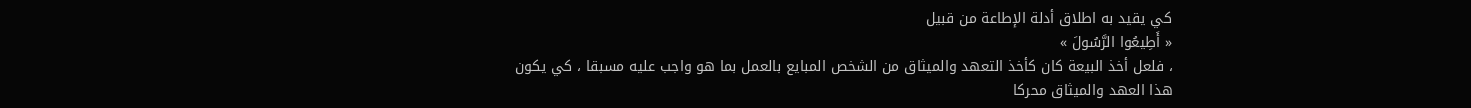كي يقيد به اطلاق أدلة الإطاعة من قبيل
« أَطِيعُوا الرَّسُولَ »
، فلعل أخذ البيعة كان كأخذ التعهد والميثاق من الشخص المبايع بالعمل بما هو واجب عليه مسبقا ، كي يكون هذا العهد والميثاق محركا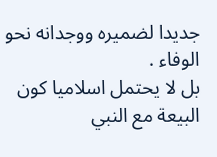جديدا لضميره ووجدانه نحو الوفاء .
بل لا يحتمل اسلاميا كون البيعة مع النبي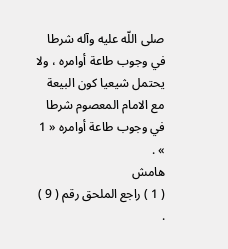صلى اللّه عليه وآله شرطا في وجوب طاعة أوامره ، ولا يحتمل شيعيا كون البيعة مع الامام المعصوم شرطا في وجوب طاعة أوامره « 1 » .
هامش
( 1 ) راجع الملحق رقم ( 9 ) .